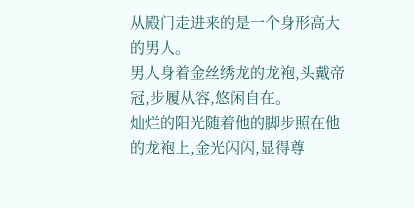从殿门走进来的是一个身形高大的男人。
男人身着金丝绣龙的龙袍,头戴帝冠,步履从容,悠闲自在。
灿烂的阳光随着他的脚步照在他的龙袍上,金光闪闪,显得尊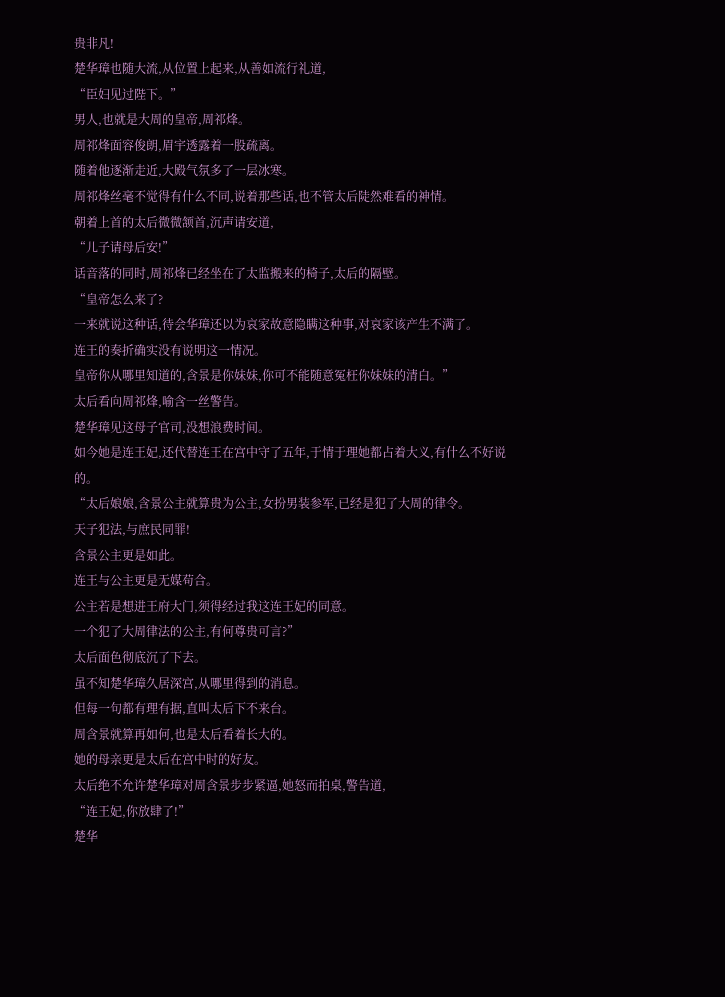贵非凡!
楚华璋也随大流,从位置上起来,从善如流行礼道,
“臣妇见过陛下。”
男人,也就是大周的皇帝,周祁烽。
周祁烽面容俊朗,眉宇透露着一股疏离。
随着他逐渐走近,大殿气氛多了一层冰寒。
周祁烽丝毫不觉得有什么不同,说着那些话,也不管太后陡然难看的神情。
朝着上首的太后微微颔首,沉声请安道,
“儿子请母后安!”
话音落的同时,周祁烽已经坐在了太监搬来的椅子,太后的隔壁。
“皇帝怎么来了?
一来就说这种话,待会华璋还以为哀家故意隐瞒这种事,对哀家该产生不满了。
连王的奏折确实没有说明这一情况。
皇帝你从哪里知道的,含景是你妹妹,你可不能随意冤枉你妹妹的清白。”
太后看向周祁烽,喻含一丝警告。
楚华璋见这母子官司,没想浪费时间。
如今她是连王妃,还代替连王在宫中守了五年,于情于理她都占着大义,有什么不好说的。
“太后娘娘,含景公主就算贵为公主,女扮男装参军,已经是犯了大周的律令。
天子犯法,与庶民同罪!
含景公主更是如此。
连王与公主更是无媒苟合。
公主若是想进王府大门,须得经过我这连王妃的同意。
一个犯了大周律法的公主,有何尊贵可言?”
太后面色彻底沉了下去。
虽不知楚华璋久居深宫,从哪里得到的消息。
但每一句都有理有据,直叫太后下不来台。
周含景就算再如何,也是太后看着长大的。
她的母亲更是太后在宫中时的好友。
太后绝不允许楚华璋对周含景步步紧逼,她怒而拍桌,警告道,
“连王妃,你放肆了!”
楚华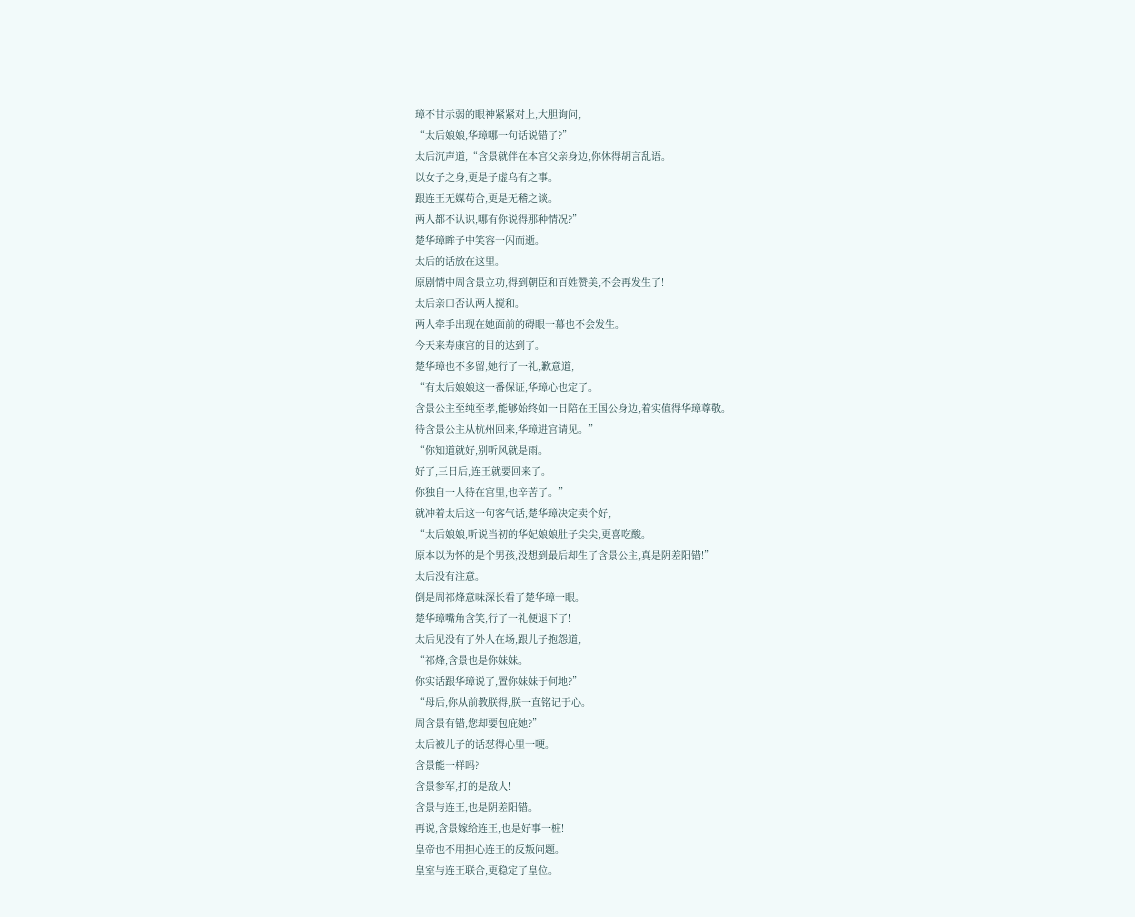璋不甘示弱的眼神紧紧对上,大胆询问,
“太后娘娘,华璋哪一句话说错了?”
太后沉声道,“含景就伴在本宫父亲身边,你休得胡言乱语。
以女子之身,更是子虚乌有之事。
跟连王无媒苟合,更是无稽之谈。
两人都不认识,哪有你说得那种情况?”
楚华璋眸子中笑容一闪而逝。
太后的话放在这里。
原剧情中周含景立功,得到朝臣和百姓赞美,不会再发生了!
太后亲口否认两人搅和。
两人牵手出现在她面前的碍眼一幕也不会发生。
今天来寿康宫的目的达到了。
楚华璋也不多留,她行了一礼,歉意道,
“有太后娘娘这一番保证,华璋心也定了。
含景公主至纯至孝,能够始终如一日陪在王国公身边,着实值得华璋尊敬。
待含景公主从杭州回来,华璋进宫请见。”
“你知道就好,别听风就是雨。
好了,三日后,连王就要回来了。
你独自一人待在宫里,也辛苦了。”
就冲着太后这一句客气话,楚华璋决定卖个好,
“太后娘娘,听说当初的华妃娘娘肚子尖尖,更喜吃酸。
原本以为怀的是个男孩,没想到最后却生了含景公主,真是阴差阳错!”
太后没有注意。
倒是周祁烽意味深长看了楚华璋一眼。
楚华璋嘴角含笑,行了一礼便退下了!
太后见没有了外人在场,跟儿子抱怨道,
“祁烽,含景也是你妹妹。
你实话跟华璋说了,置你妹妹于何地?”
“母后,你从前教朕得,朕一直铭记于心。
周含景有错,您却要包庇她?”
太后被儿子的话怼得心里一哽。
含景能一样吗?
含景参军,打的是敌人!
含景与连王,也是阴差阳错。
再说,含景嫁给连王,也是好事一桩!
皇帝也不用担心连王的反叛问题。
皇室与连王联合,更稳定了皇位。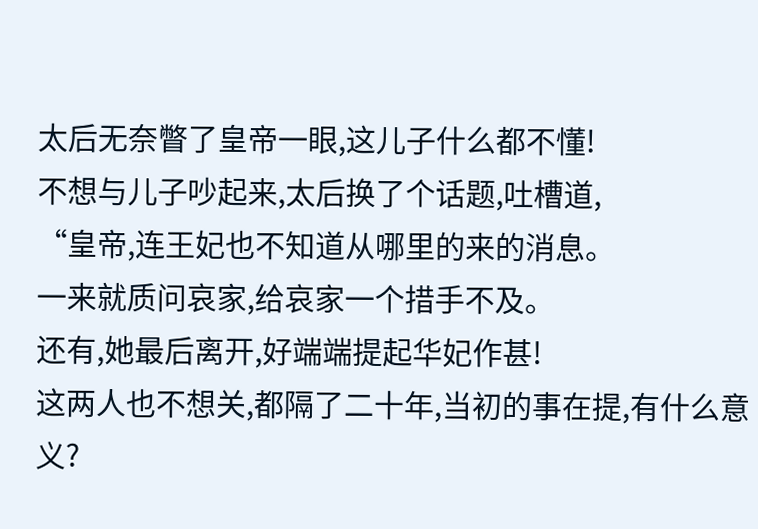太后无奈瞥了皇帝一眼,这儿子什么都不懂!
不想与儿子吵起来,太后换了个话题,吐槽道,
“皇帝,连王妃也不知道从哪里的来的消息。
一来就质问哀家,给哀家一个措手不及。
还有,她最后离开,好端端提起华妃作甚!
这两人也不想关,都隔了二十年,当初的事在提,有什么意义?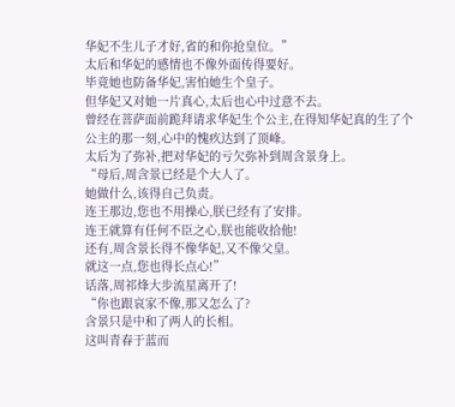华妃不生儿子才好,省的和你抢皇位。”
太后和华妃的感情也不像外面传得要好。
毕竟她也防备华妃,害怕她生个皇子。
但华妃又对她一片真心,太后也心中过意不去。
曾经在菩萨面前跪拜请求华妃生个公主,在得知华妃真的生了个公主的那一刻,心中的愧疚达到了顶峰。
太后为了弥补,把对华妃的亏欠弥补到周含景身上。
“母后,周含景已经是个大人了。
她做什么,该得自己负责。
连王那边,您也不用操心,朕已经有了安排。
连王就算有任何不臣之心,朕也能收拾他!
还有,周含景长得不像华妃,又不像父皇。
就这一点,您也得长点心!”
话落,周祁烽大步流星离开了!
“你也跟哀家不像,那又怎么了?
含景只是中和了两人的长相。
这叫青春于蓝而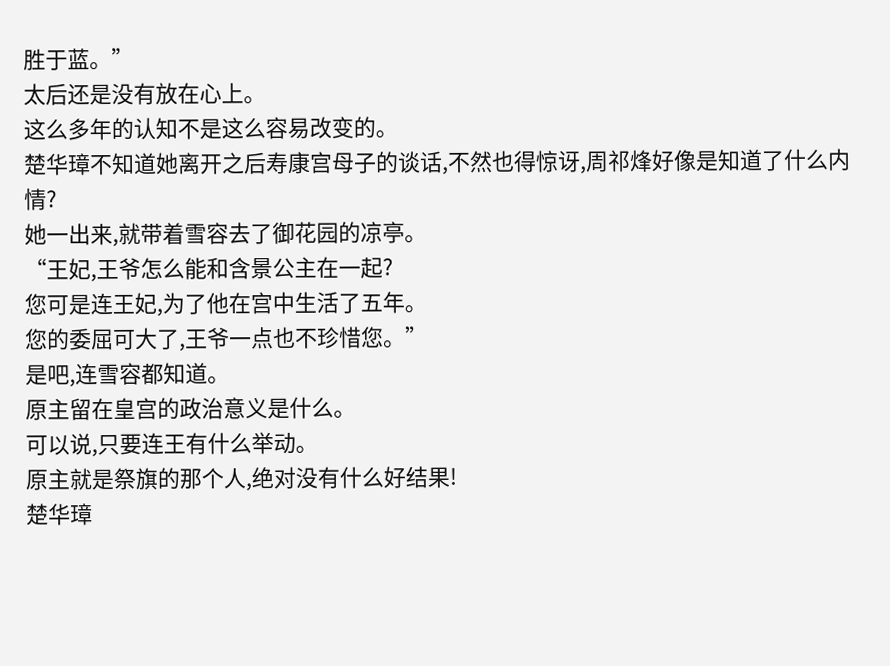胜于蓝。”
太后还是没有放在心上。
这么多年的认知不是这么容易改变的。
楚华璋不知道她离开之后寿康宫母子的谈话,不然也得惊讶,周祁烽好像是知道了什么内情?
她一出来,就带着雪容去了御花园的凉亭。
“王妃,王爷怎么能和含景公主在一起?
您可是连王妃,为了他在宫中生活了五年。
您的委屈可大了,王爷一点也不珍惜您。”
是吧,连雪容都知道。
原主留在皇宫的政治意义是什么。
可以说,只要连王有什么举动。
原主就是祭旗的那个人,绝对没有什么好结果!
楚华璋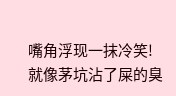嘴角浮现一抹冷笑!
就像茅坑沾了屎的臭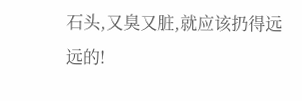石头,又臭又脏,就应该扔得远远的!